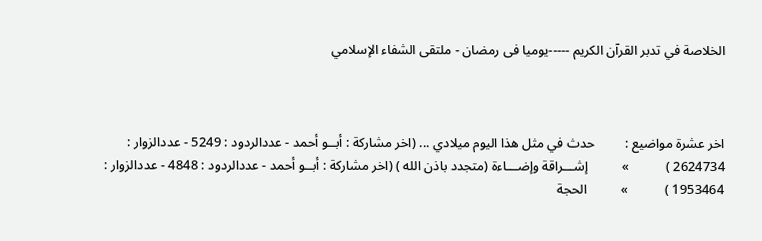الخلاصة في تدبر القرآن الكريم -----يوميا فى رمضان - ملتقى الشفاء الإسلامي



اخر عشرة مواضيع :         حدث في مثل هذا اليوم ميلادي ... (اخر مشاركة : أبــو أحمد - عددالردود : 5249 - عددالزوار : 2624734 )           »          إشـــراقة وإضـــاءة (متجدد باذن الله ) (اخر مشاركة : أبــو أحمد - عددالردود : 4848 - عددالزوار : 1953464 )           »          الحجة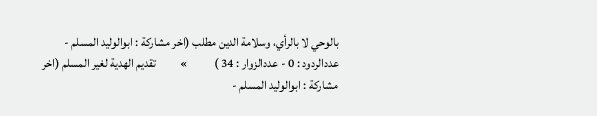بالوحي لا بالرأي، وسلامة الدين مطلب (اخر مشاركة : ابوالوليد المسلم - عددالردود : 0 - عددالزوار : 34 )           »          تقديم الهدية لغير المسلم (اخر مشاركة : ابوالوليد المسلم -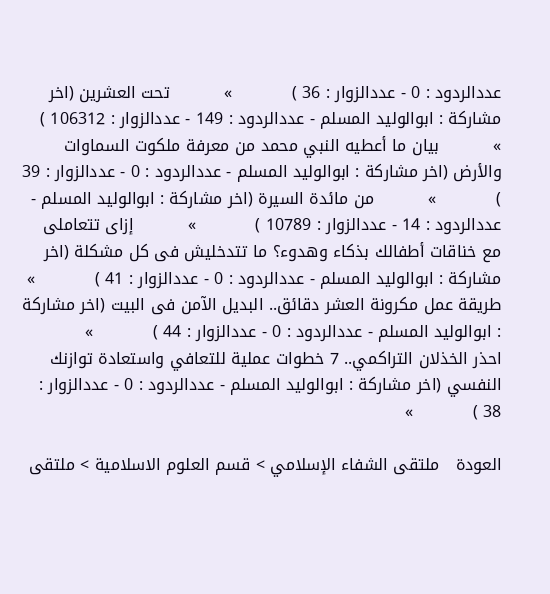عددالردود : 0 - عددالزوار : 36 )           »          تحت العشرين (اخر مشاركة : ابوالوليد المسلم - عددالردود : 149 - عددالزوار : 106312 )           »          بيان ما أعطيه النبي محمد من معرفة ملكوت السماوات والأرض (اخر مشاركة : ابوالوليد المسلم - عددالردود : 0 - عددالزوار : 39 )           »          من مائدة السيرة (اخر مشاركة : ابوالوليد المسلم - عددالردود : 14 - عددالزوار : 10789 )           »          إزاى تتعاملى مع خناقات أطفالك بذكاء وهدوء؟ ما تتدخليش فى كل مشكلة (اخر مشاركة : ابوالوليد المسلم - عددالردود : 0 - عددالزوار : 41 )           »          طريقة عمل مكرونة العشر دقائق.. البديل الآمن فى البيت (اخر مشاركة : ابوالوليد المسلم - عددالردود : 0 - عددالزوار : 44 )           »          احذر الخذلان التراكمي.. 7 خطوات عملية للتعافي واستعادة توازنك النفسي (اخر مشاركة : ابوالوليد المسلم - عددالردود : 0 - عددالزوار : 38 )           »

العودة   ملتقى الشفاء الإسلامي > قسم العلوم الاسلامية > ملتقى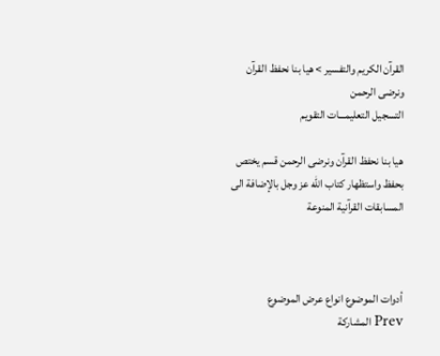القرآن الكريم والتفسير > هيا بنا نحفظ القرآن ونرضى الرحمن
التسجيل التعليمـــات التقويم

هيا بنا نحفظ القرآن ونرضى الرحمن قسم يختص بحفظ واستظهار كتاب الله عز وجل بالإضافة الى المسابقات القرآنية المنوعة



أدوات الموضوع انواع عرض الموضوع
Prev المشاركة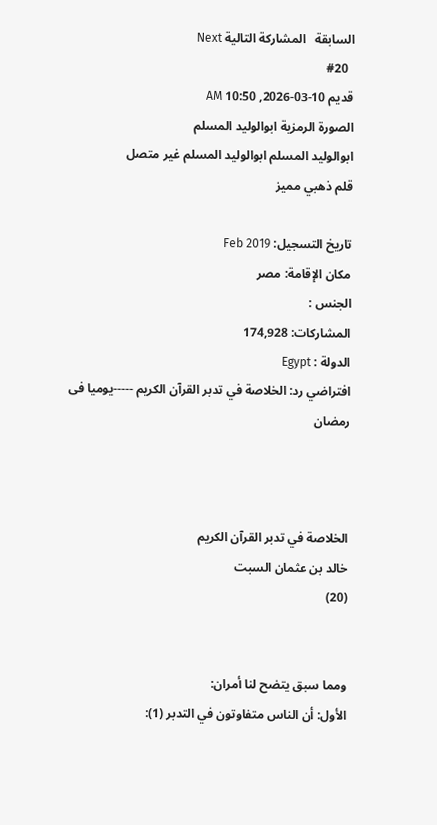السابقة   المشاركة التالية Next
  #20
قديم 10-03-2026, 10:50 AM
الصورة الرمزية ابوالوليد المسلم
ابوالوليد المسلم ابوالوليد المسلم غير متصل
قلم ذهبي مميز

تاريخ التسجيل: Feb 2019
مكان الإقامة: مصر
الجنس :
المشاركات: 174,928
الدولة : Egypt
افتراضي رد: الخلاصة في تدبر القرآن الكريم -----يوميا فى رمضان



الخلاصة في تدبر القرآن الكريم
خالد بن عثمان السبت
(20)


ومما سبق يتضح لنا أمران:
الأول: أن الناس متفاوتون في التدبر (1):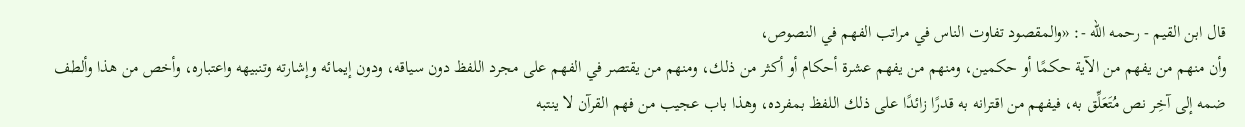قال ابن القيم - رحمه الله -: «والمقصود تفاوت الناس في مراتب الفهم في النصوص،
وأن منهم من يفهم من الآية حكمًا أو حكمين، ومنهم من يفهم عشرة أحكام أو أكثر من ذلك، ومنهم من يقتصر في الفهم على مجرد اللفظ دون سياقه، ودون إيمائه وإشارته وتنبيهه واعتباره، وأخص من هذا وألطف ضمه إلى آخِر نص مُتَعَلِّق به، فيفهم من اقترانه به قدرًا زائدًا على ذلك اللفظ بمفرده، وهذا باب عجيب من فهم القرآن لا ينتبه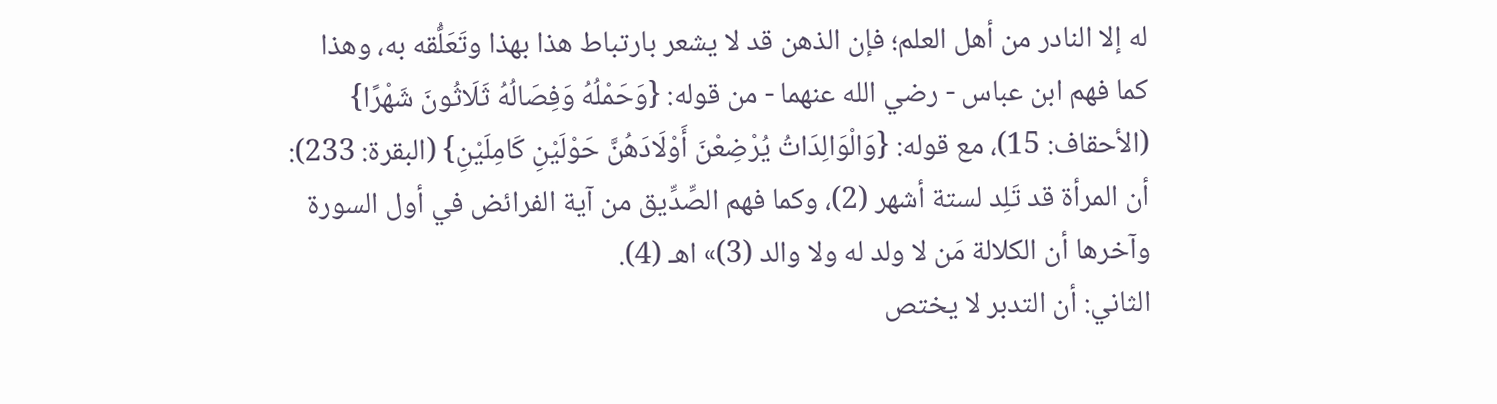له إلا النادر من أهل العلم؛ فإن الذهن قد لا يشعر بارتباط هذا بهذا وتَعَلُّقه به، وهذا كما فهم ابن عباس - رضي الله عنهما - من قوله: {وَحَمْلُهُ وَفِصَالُهُ ثَلَاثُونَ شَهْرًا} (الأحقاف: 15)، مع قوله: {وَالْوَالِدَاتُ يُرْضِعْنَ أَوْلَادَهُنَّ حَوْلَيْنِ كَامِلَيْنِ} (البقرة: 233): أن المرأة قد تَلِد لستة أشهر (2)، وكما فهم الصِّدِّيق من آية الفرائض في أول السورة وآخرها أن الكلالة مَن لا ولد له ولا والد (3)» اهـ (4).
الثاني: أن التدبر لا يختص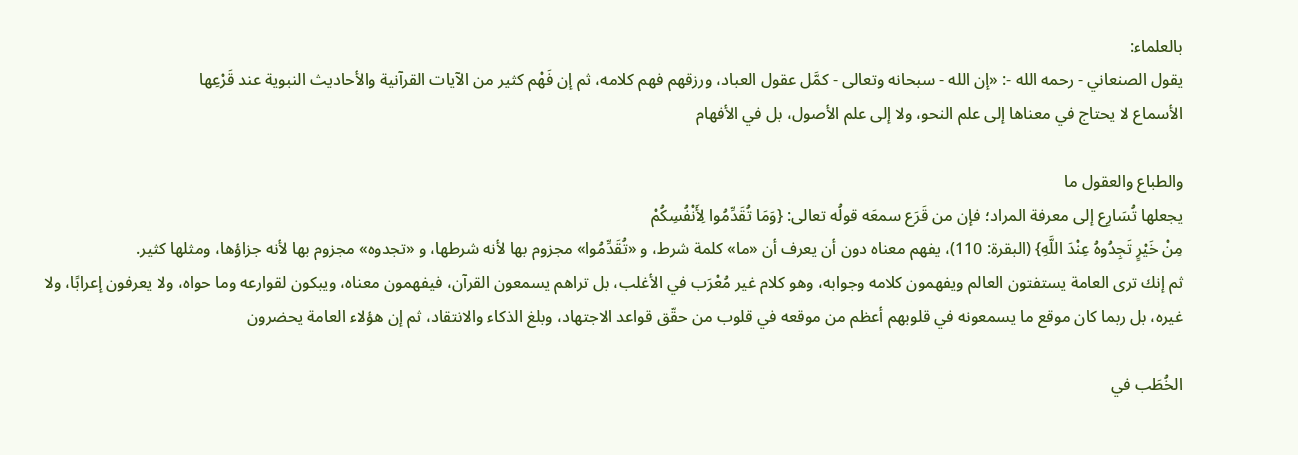بالعلماء:
يقول الصنعاني - رحمه الله -: «إن الله - سبحانه وتعالى - كمَّل عقول العباد، ورزقهم فهم كلامه، ثم إن فَهْم كثير من الآيات القرآنية والأحاديث النبوية عند قَرْعِها
الأسماع لا يحتاج في معناها إلى علم النحو، ولا إلى علم الأصول، بل في الأفهام

والطباع والعقول ما
يجعلها تُسَارِع إلى معرفة المراد؛ فإن من قَرَع سمعَه قولُه تعالى: {وَمَا تُقَدِّمُوا لِأَنْفُسِكُمْ
مِنْ خَيْرٍ تَجِدُوهُ عِنْدَ اللَّهِ} (البقرة: 110)، يفهم معناه دون أن يعرف أن «ما» كلمة شرط، و «تُقَدِّمُوا» مجزوم بها لأنه شرطها، و «تجدوه» مجزوم بها لأنه جزاؤها، ومثلها كثير.
ثم إنك ترى العامة يستفتون العالم ويفهمون كلامه وجوابه، وهو كلام غير مُعْرَب في الأغلب، بل تراهم يسمعون القرآن، فيفهمون معناه، ويبكون لقوارعه وما حواه، ولا يعرفون إعرابًا، ولا غيره، بل ربما كان موقع ما يسمعونه في قلوبهم أعظم من موقعه في قلوب من حقّق قواعد الاجتهاد، وبلغ الذكاء والانتقاد، ثم إن هؤلاء العامة يحضرون

الخُطَب في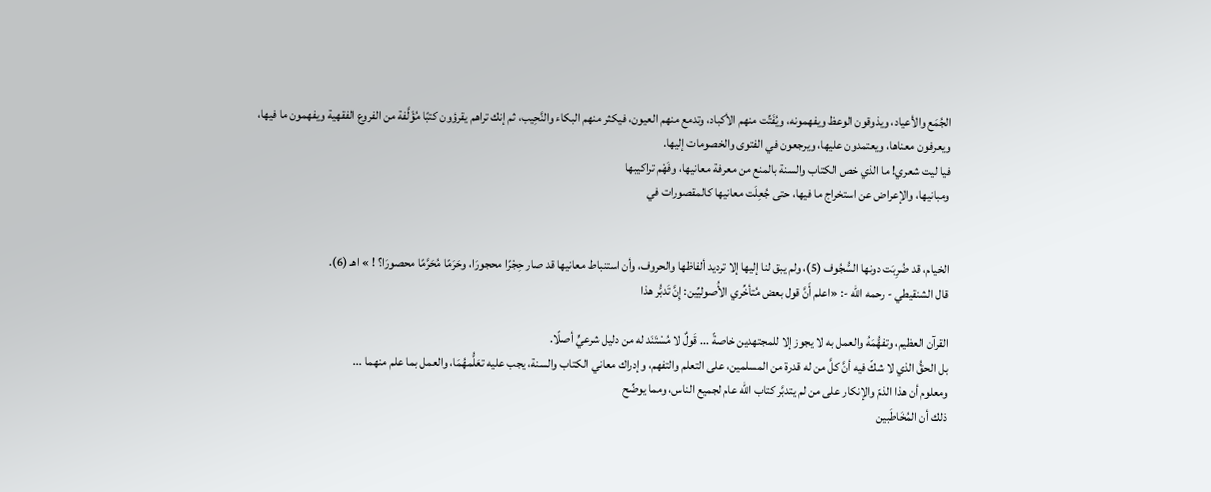الجُمَع والأعياد، ويذوقون الوعظ ويفهمونه، ويُفَتِّت منهم الأكباد، وتدمع منهم العيون، فيكثر منهم البكاء والنَّحِيب، ثم إنك تراهم يقرؤون كتبًا مُؤَلَّفة من الفروع الفقهية ويفهمون ما فيها، ويعرفون معناها، ويعتمدون عليها، ويرجعون في الفتوى والخصومات إليها.
فيا ليت شعري! ما الذي خص الكتاب والسنة بالمنع من معرفة معانيها، وفَهْم تراكيبها
ومبانيها، والإعراض عن استخراج ما فيها، حتى جُعِلَت معانيها كالمقصورات في


الخيام، قد ضُرِبَت دونها السُّجُوف (5)، ولم يبق لنا إليها إلا ترديد ألفاظها والحروف، وأن استنباط معانيها قد صار حِجْرًا محجورَا، وحَرَمًا مُحَرَّمًا محصورَا؟ ! » اهـ (6).
قال الشنقيطي - رحمه الله -: «اعلم أَنَّ قول بعض مُتأخِّري الأُصوليِّين: إِنَّ تَدبُّر هذا

القرآن العظيم، وتفهُّمَهُ والعمل به لا يجوز إلا للمجتهدين خاصةً ... قَولٌ لا مُسْتَنَد له من دليل شرعيٍّ أصلًا.
بل الحقُّ الذي لا شكّ فيه أنَّ كلَّ من له قدرة من المسلمين، على التعلم والتفهم، وإدراك معاني الكتاب والسنة، يجب عليه تعَلُّمهُمَا، والعمل بما علم منهما ...
ومعلوم أن هذا الذمّ والإنكار على من لم يتدبَّر كتاب الله عام لجميع الناس، ومما يوضِّح
ذلك أن المُخَاطَبين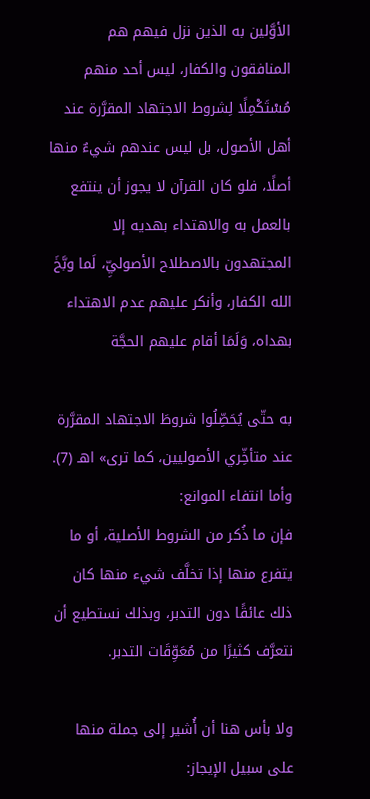الأوَّلين به الذين نزل فيهم هم المنافقون والكفار، ليس أحد منهم مُسْتَكْمِلًا لِشروط الاجتهاد المقرَّرة عند أهل الأصول، بل ليس عندهم شيءٌ منها أصلًا، فلو كان القرآن لا يجوز أن ينتفع بالعمل به والاهتداء بهديه إلا المجتهدون بالاصطلاح الأصوليِّ، لَما وبَّخَ الله الكفار، وأنكر عليهم عدم الاهتداء بهداه، وَلَمَا أقام عليهم الحجَّة

به حتّى يُحَصِّلُوا شروطَ الاجتهاد المقرَّرة عند متأخِّري الأصوليين، كما ترى» اهـ (7).
وأما انتفاء الموانع:
فإن ما ذُكر من الشروط الأصلية، أو ما يتفرع منها إذا تخلَّف شيء منها كان ذلك عائقًا دون التدبر، وبذلك نستطيع أن نتعرَّف كثيرًا من مُعَوِّقَات التدبر.

ولا بأس هنا أن أُشير إلى جملة منها على سبيل الإيجاز: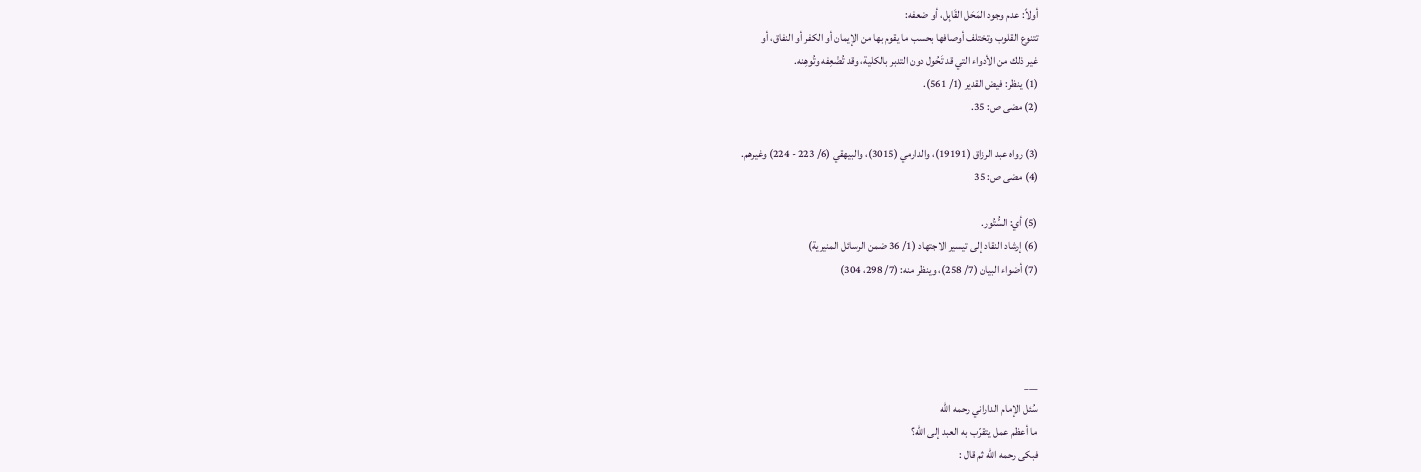أولاً: عدم وجود المَحَل القَابِل، أو ضعفه:
تتنوع القلوب وتختلف أوصافها بحسب ما يقوم بها من الإيمان أو الكفر أو النفاق، أو
غير ذلك من الأدواء التي قد تَحُول دون التدبر بالكلية، وقد تُضْعِفه وتُوهِنه.
(1) ينظر: فيض القدير (1/ 561).
(2) مضى ص: 35.

(3) رواه عبد الرزاق (19191)، والدارمي (3015)، والبيهقي (6/ 223 - 224) وغيرهم.
(4) مضى ص: 35

(5) أي: السُّتُور.
(6) إرشاد النقاد إلى تيسير الاجتهاد (1/ 36 ضمن الرسائل المنيرية)
(7) أضواء البيان (7/ 258)، وينظر منه: (7/ 298، 304)




___
سُئل الإمام الداراني رحمه الله
ما أعظم عمل يتقرّب به العبد إلى الله؟
فبكى رحمه الله ثم قال :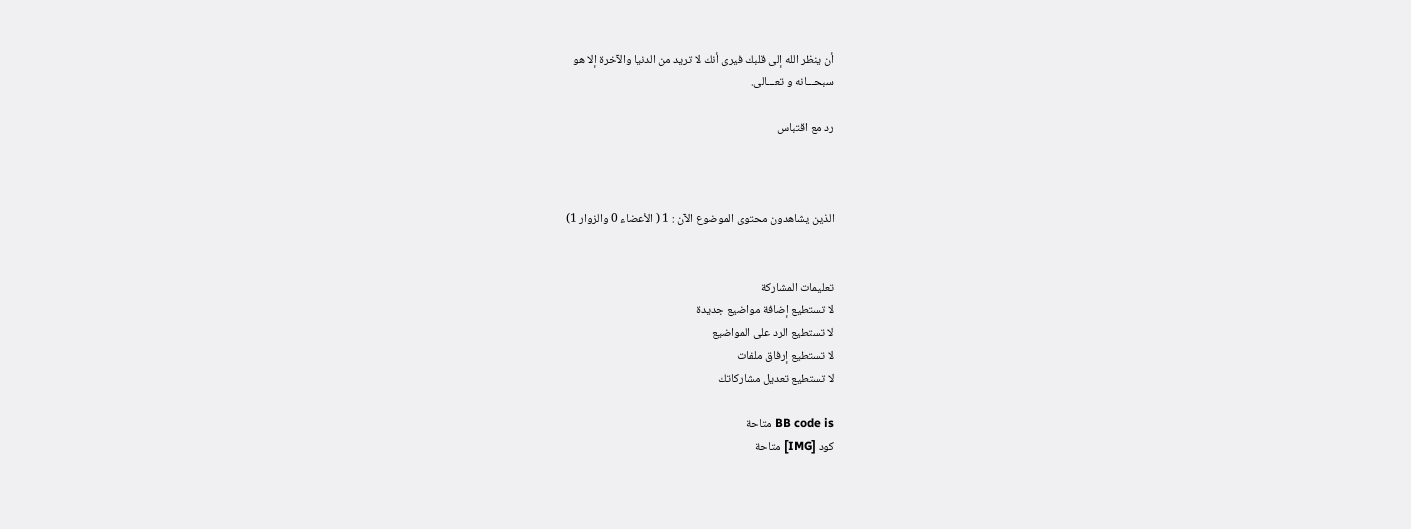أن ينظر الله إلى قلبك فيرى أنك لا تريد من الدنيا والآخرة إلا هو
سبحـــانه و تعـــالى.

رد مع اقتباس



الذين يشاهدون محتوى الموضوع الآن : 1 ( الأعضاء 0 والزوار 1)


تعليمات المشاركة
لا تستطيع إضافة مواضيع جديدة
لا تستطيع الرد على المواضيع
لا تستطيع إرفاق ملفات
لا تستطيع تعديل مشاركاتك

BB code is متاحة
كود [IMG] متاحة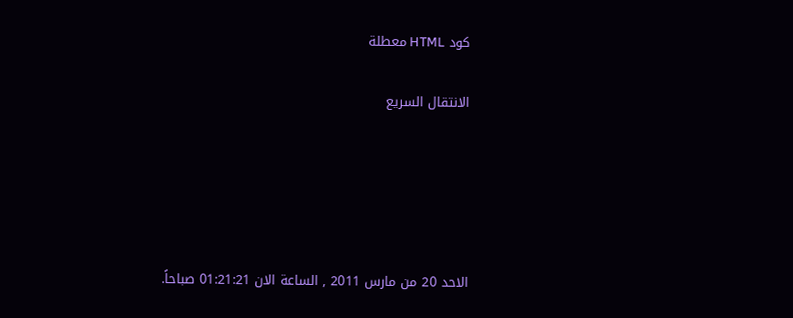كود HTML معطلة

الانتقال السريع





الاحد 20 من مارس 2011 , الساعة الان 01:21:21 صباحاً.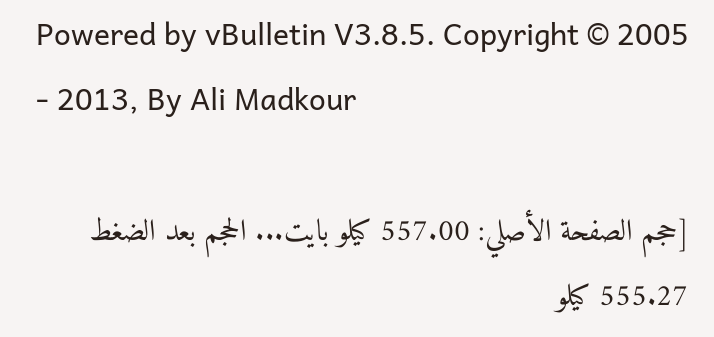Powered by vBulletin V3.8.5. Copyright © 2005 - 2013, By Ali Madkour

[حجم الصفحة الأصلي: 557.00 كيلو بايت... الحجم بعد الضغط 555.27 كيلو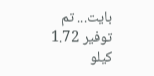بايت... تم توفير 1.72 كيلو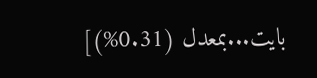بايت...بمعدل (0.31%)]